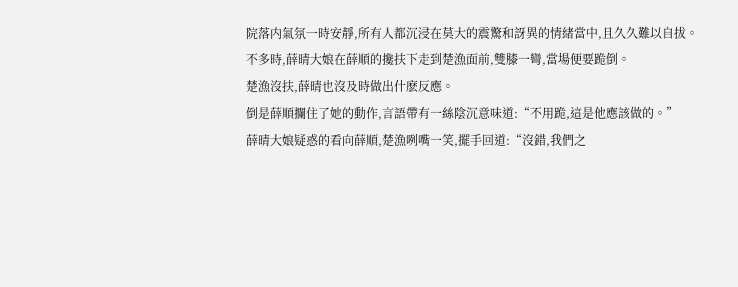院落内氣氛一時安靜,所有人都沉浸在莫大的震驚和訝異的情緒當中,且久久難以自拔。
不多時,薛晴大娘在薛順的攙扶下走到楚漁面前,雙膝一彎,當場便要跪倒。
楚漁沒扶,薛晴也沒及時做出什麽反應。
倒是薛順攔住了她的動作,言語帶有一絲陰沉意味道:“不用跪,這是他應該做的。”
薛晴大娘疑惑的看向薛順,楚漁咧嘴一笑,擺手回道:“沒錯,我們之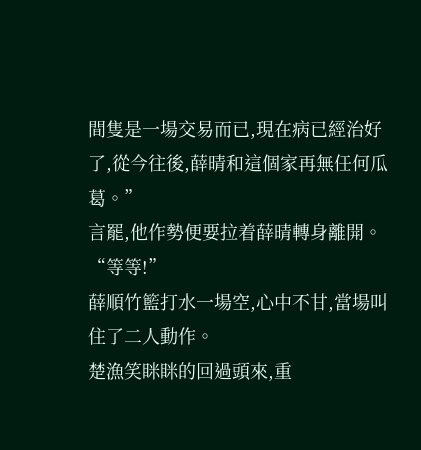間隻是一場交易而已,現在病已經治好了,從今往後,薛晴和這個家再無任何瓜葛。”
言罷,他作勢便要拉着薛晴轉身離開。
“等等!”
薛順竹籃打水一場空,心中不甘,當場叫住了二人動作。
楚漁笑眯眯的回過頭來,重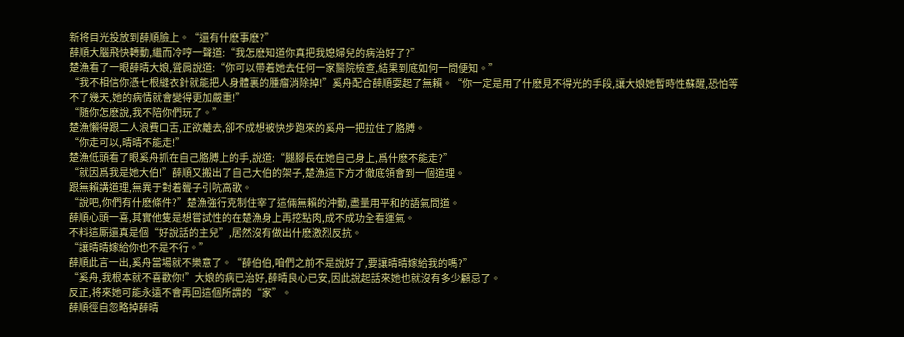新将目光投放到薛順臉上。“還有什麽事麽?”
薛順大腦飛快轉動,繼而冷哼一聲道:“我怎麽知道你真把我媳婦兒的病治好了?”
楚漁看了一眼薛晴大娘,聳肩說道:“你可以帶着她去任何一家醫院檢查,結果到底如何一問便知。”
“我不相信你憑七根縫衣針就能把人身體裏的腫瘤消除掉!”奚舟配合薛順耍起了無賴。“你一定是用了什麽見不得光的手段,讓大娘她暫時性蘇醒,恐怕等不了幾天,她的病情就會變得更加嚴重!”
“随你怎麽說,我不陪你們玩了。”
楚漁懶得跟二人浪費口舌,正欲離去,卻不成想被快步跑來的奚舟一把拉住了胳膊。
“你走可以,晴晴不能走!”
楚漁低頭看了眼奚舟抓在自己胳膊上的手,說道:“腿腳長在她自己身上,爲什麽不能走?”
“就因爲我是她大伯!”薛順又搬出了自己大伯的架子,楚漁這下方才徹底領會到一個道理。
跟無賴講道理,無異于對着聾子引吭高歌。
“說吧,你們有什麽條件?”楚漁強行克制住宰了這倆無賴的沖動,盡量用平和的語氣問道。
薛順心頭一喜,其實他隻是想嘗試性的在楚漁身上再挖點肉,成不成功全看運氣。
不料這厮還真是個“好說話的主兒”,居然沒有做出什麽激烈反抗。
“讓晴晴嫁給你也不是不行。”
薛順此言一出,奚舟當場就不樂意了。“薛伯伯,咱們之前不是說好了,要讓晴晴嫁給我的嗎?”
“奚舟,我根本就不喜歡你!”大娘的病已治好,薛晴良心已安,因此說起話來她也就沒有多少顧忌了。
反正,将來她可能永遠不會再回這個所謂的“家”。
薛順徑自忽略掉薛晴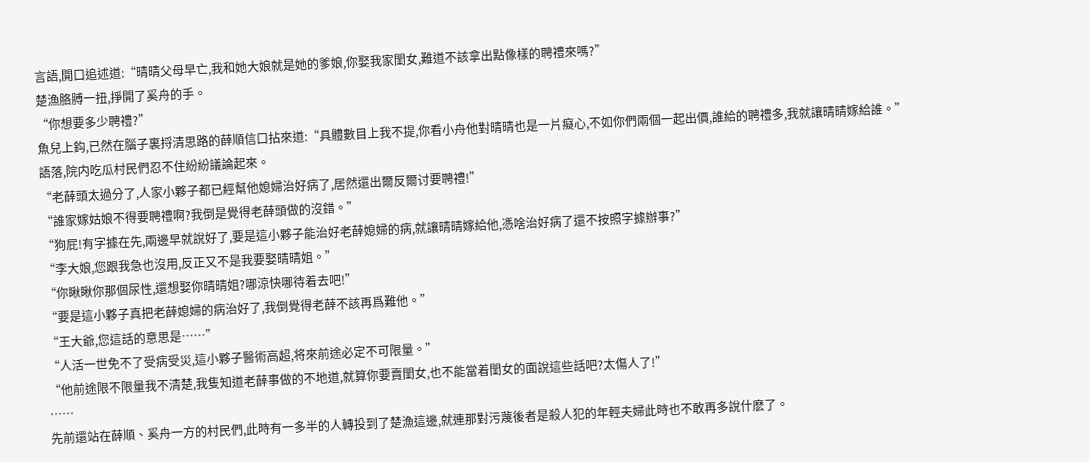言語,開口追述道:“晴晴父母早亡,我和她大娘就是她的爹娘,你娶我家閨女,難道不該拿出點像樣的聘禮來嗎?”
楚漁胳膊一扭,掙開了奚舟的手。
“你想要多少聘禮?”
魚兒上鈎,已然在腦子裏捋清思路的薛順信口拈來道:“具體數目上我不提,你看小舟他對晴晴也是一片癡心,不如你們兩個一起出價,誰給的聘禮多,我就讓晴晴嫁給誰。”
語落,院内吃瓜村民們忍不住紛紛議論起來。
“老薛頭太過分了,人家小夥子都已經幫他媳婦治好病了,居然還出爾反爾讨要聘禮!”
“誰家嫁姑娘不得要聘禮啊?我倒是覺得老薛頭做的沒錯。”
“狗屁!有字據在先,兩邊早就說好了,要是這小夥子能治好老薛媳婦的病,就讓晴晴嫁給他,憑啥治好病了還不按照字據辦事?”
“李大娘,您跟我急也沒用,反正又不是我要娶晴晴姐。”
“你瞅瞅你那個尿性,還想娶你晴晴姐?哪涼快哪待着去吧!”
“要是這小夥子真把老薛媳婦的病治好了,我倒覺得老薛不該再爲難他。”
“王大爺,您這話的意思是……”
“人活一世免不了受病受災,這小夥子醫術高超,将來前途必定不可限量。”
“他前途限不限量我不清楚,我隻知道老薛事做的不地道,就算你要賣閨女,也不能當着閨女的面說這些話吧?太傷人了!”
……
先前還站在薛順、奚舟一方的村民們,此時有一多半的人轉投到了楚漁這邊,就連那對污蔑後者是殺人犯的年輕夫婦此時也不敢再多說什麽了。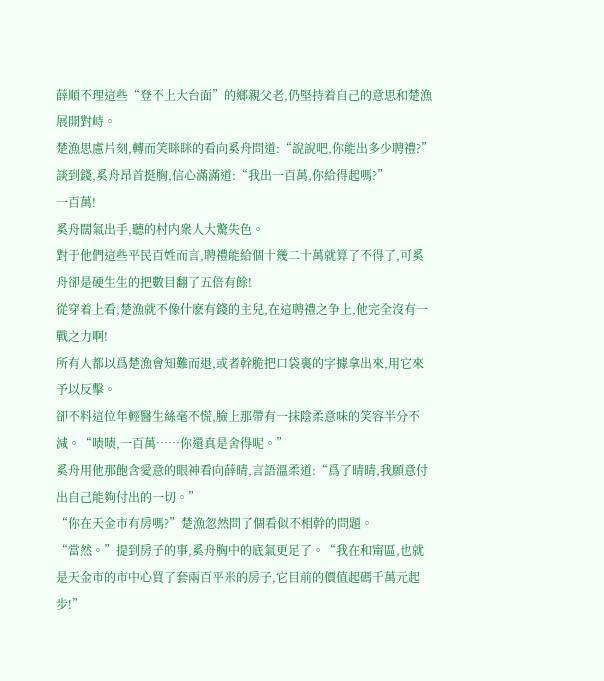薛順不理這些“登不上大台面”的鄉親父老,仍堅持着自己的意思和楚漁展開對峙。
楚漁思慮片刻,轉而笑眯眯的看向奚舟問道:“說說吧,你能出多少聘禮?”
談到錢,奚舟昂首挺胸,信心滿滿道:“我出一百萬,你給得起嗎?”
一百萬!
奚舟闊氣出手,聽的村内衆人大驚失色。
對于他們這些平民百姓而言,聘禮能給個十幾二十萬就算了不得了,可奚舟卻是硬生生的把數目翻了五倍有餘!
從穿着上看,楚漁就不像什麽有錢的主兒,在這聘禮之争上,他完全沒有一戰之力啊!
所有人都以爲楚漁會知難而退,或者幹脆把口袋裏的字據拿出來,用它來予以反擊。
卻不料這位年輕醫生絲毫不慌,臉上那帶有一抹陰柔意味的笑容半分不減。“啧啧,一百萬……你還真是舍得呢。”
奚舟用他那飽含愛意的眼神看向薛晴,言語溫柔道:“爲了晴晴,我願意付出自己能夠付出的一切。”
“你在天金市有房嗎?”楚漁忽然問了個看似不相幹的問題。
“當然。”提到房子的事,奚舟胸中的底氣更足了。“我在和甯區,也就是天金市的市中心買了套兩百平米的房子,它目前的價值起碼千萬元起步!”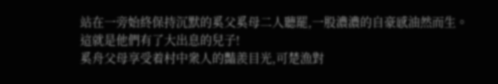站在一旁始終保持沉默的奚父奚母二人聽罷,一股濃濃的自豪感油然而生。
這就是他們有了大出息的兒子!
奚舟父母享受着村中衆人的豔羨目光,可楚漁對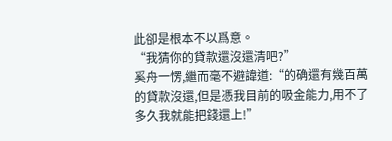此卻是根本不以爲意。
“我猜你的貸款還沒還清吧?”
奚舟一愣,繼而毫不避諱道:“的确還有幾百萬的貸款沒還,但是憑我目前的吸金能力,用不了多久我就能把錢還上!”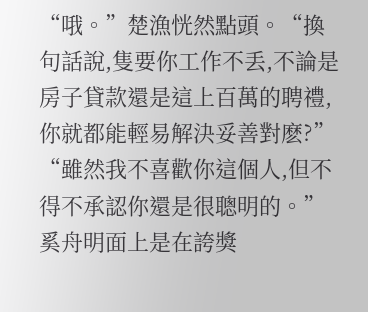“哦。”楚漁恍然點頭。“換句話說,隻要你工作不丢,不論是房子貸款還是這上百萬的聘禮,你就都能輕易解決妥善對麽?”
“雖然我不喜歡你這個人,但不得不承認你還是很聰明的。”
奚舟明面上是在誇獎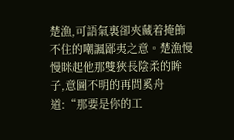楚漁,可語氣裏卻夾藏着掩飾不住的嘲諷鄙夷之意。楚漁慢慢眯起他那雙狹長陰柔的眸子,意圖不明的再問奚舟道:“那要是你的工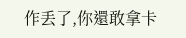作丢了,你還敢拿卡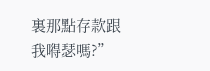裏那點存款跟我嘚瑟嗎?”